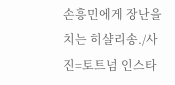손흥민에게 장난을 치는 히샬리송./사진=토트넘 인스타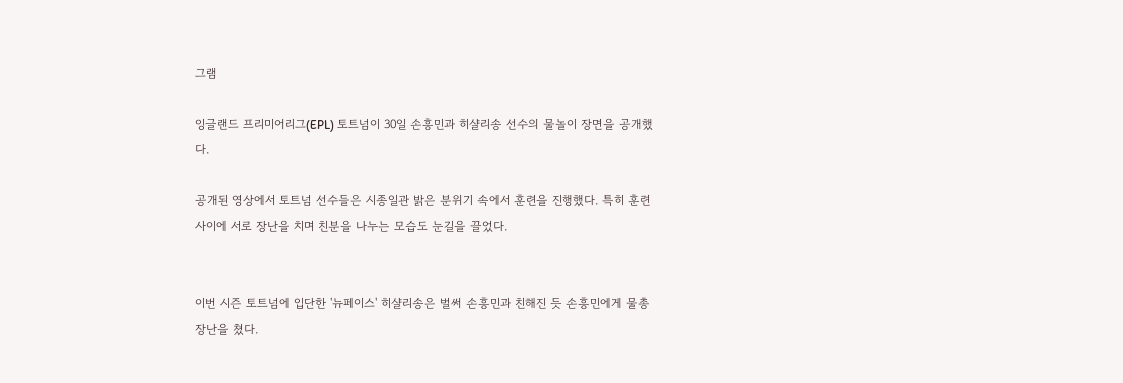그램

잉글랜드 프리미어리그(EPL) 토트넘이 30일 손흥민과 히샬리송 선수의 물놀이 장면을 공개했다.

공개된 영상에서 토트넘 선수들은 시종일관 밝은 분위기 속에서 훈련을 진행했다. 특히 훈련 사이에 서로 장난을 치며 친분을 나누는 모습도 눈길을 끌었다.


이번 시즌 토트넘에 입단한 '뉴페이스' 히샬리송은 벌써 손흥민과 친해진 듯 손흥민에게 물총 장난을 쳤다.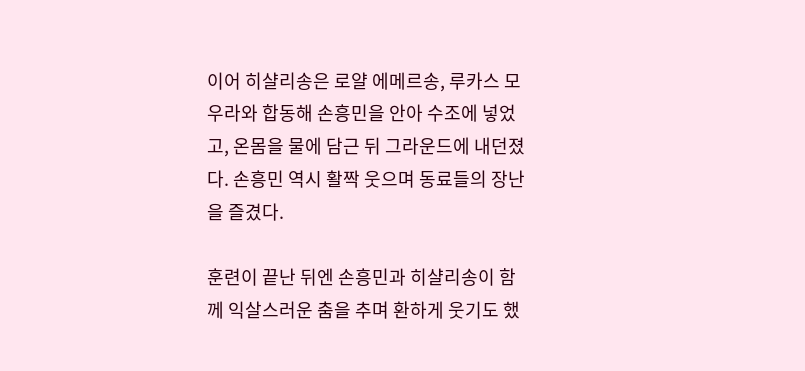이어 히샬리송은 로얄 에메르송, 루카스 모우라와 합동해 손흥민을 안아 수조에 넣었고, 온몸을 물에 담근 뒤 그라운드에 내던졌다. 손흥민 역시 활짝 웃으며 동료들의 장난을 즐겼다.

훈련이 끝난 뒤엔 손흥민과 히샬리송이 함께 익살스러운 춤을 추며 환하게 웃기도 했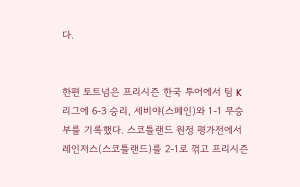다.


한편 토트넘은 프리시즌 한국 투어에서 팀 K리그에 6-3 승리, 세비야(스페인)와 1-1 무승부를 기록했다. 스코틀랜드 원정 평가전에서 레인저스(스코틀랜드)를 2-1로 꺾고 프리시즌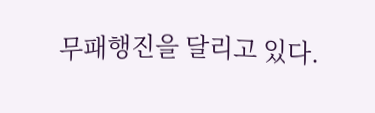무패행진을 달리고 있다.